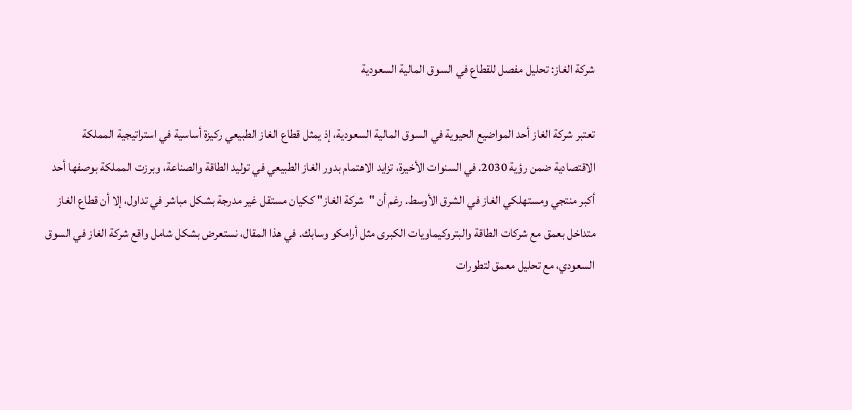شركة الغاز: تحليل مفصل للقطاع في السوق المالية السعودية

تعتبر شركة الغاز أحد المواضيع الحيوية في السوق المالية السعودية، إذ يمثل قطاع الغاز الطبيعي ركيزة أساسية في استراتيجية المملكة الاقتصادية ضمن رؤية 2030. في السنوات الأخيرة، تزايد الاهتمام بدور الغاز الطبيعي في توليد الطاقة والصناعة، وبرزت المملكة بوصفها أحد أكبر منتجي ومستهلكي الغاز في الشرق الأوسط. رغم أن "شركة الغاز" ككيان مستقل غير مدرجة بشكل مباشر في تداول، إلا أن قطاع الغاز متداخل بعمق مع شركات الطاقة والبتروكيماويات الكبرى مثل أرامكو وسابك. في هذا المقال، نستعرض بشكل شامل واقع شركة الغاز في السوق السعودي، مع تحليل معمق لتطورات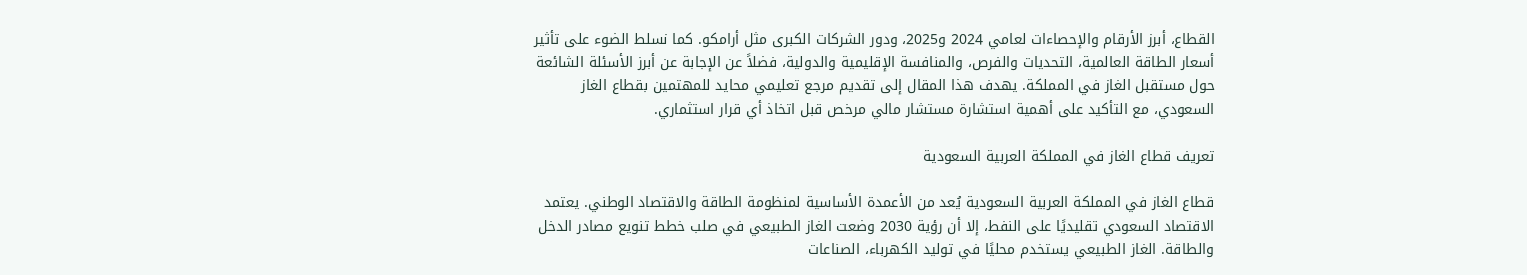القطاع، أبرز الأرقام والإحصاءات لعامي 2024 و2025، ودور الشركات الكبرى مثل أرامكو. كما نسلط الضوء على تأثير أسعار الطاقة العالمية، التحديات والفرص، والمنافسة الإقليمية والدولية، فضلاً عن الإجابة عن أبرز الأسئلة الشائعة حول مستقبل الغاز في المملكة. يهدف هذا المقال إلى تقديم مرجع تعليمي محايد للمهتمين بقطاع الغاز السعودي، مع التأكيد على أهمية استشارة مستشار مالي مرخص قبل اتخاذ أي قرار استثماري.

تعريف قطاع الغاز في المملكة العربية السعودية

قطاع الغاز في المملكة العربية السعودية يُعد من الأعمدة الأساسية لمنظومة الطاقة والاقتصاد الوطني. يعتمد الاقتصاد السعودي تقليديًا على النفط، إلا أن رؤية 2030 وضعت الغاز الطبيعي في صلب خطط تنويع مصادر الدخل والطاقة. الغاز الطبيعي يستخدم محليًا في توليد الكهرباء، الصناعات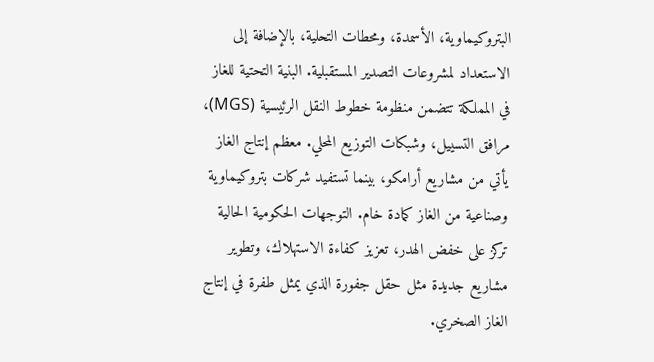البتروكيماوية، الأسمدة، ومحطات التحلية، بالإضافة إلى الاستعداد لمشروعات التصدير المستقبلية. البنية التحتية للغاز في المملكة تتضمن منظومة خطوط النقل الرئيسية (MGS)، مرافق التسييل، وشبكات التوزيع المحلي. معظم إنتاج الغاز يأتي من مشاريع أرامكو، بينما تستفيد شركات بتروكيماوية وصناعية من الغاز كمادة خام. التوجهات الحكومية الحالية تركز على خفض الهدر، تعزيز كفاءة الاستهلاك، وتطوير مشاريع جديدة مثل حقل جفورة الذي يمثل طفرة في إنتاج الغاز الصخري.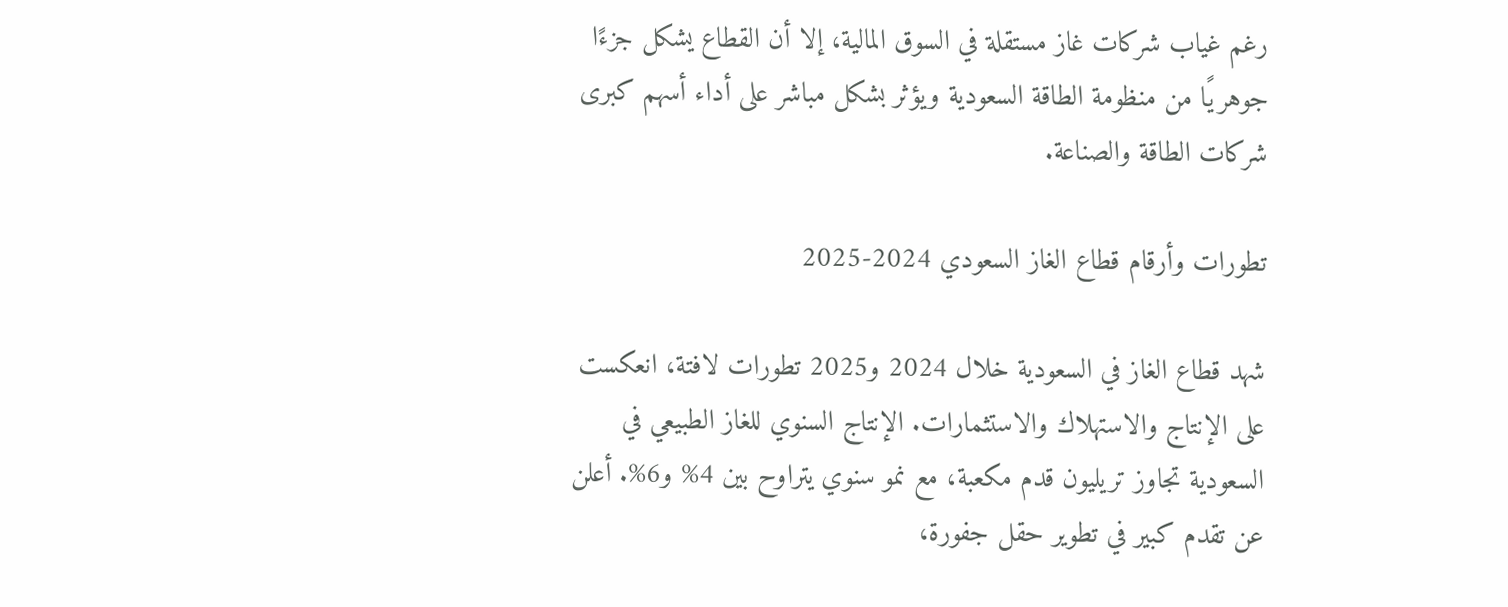رغم غياب شركات غاز مستقلة في السوق المالية، إلا أن القطاع يشكل جزءًا جوهريًا من منظومة الطاقة السعودية ويؤثر بشكل مباشر على أداء أسهم كبرى شركات الطاقة والصناعة.

تطورات وأرقام قطاع الغاز السعودي 2024-2025

شهد قطاع الغاز في السعودية خلال 2024 و2025 تطورات لافتة، انعكست على الإنتاج والاستهلاك والاستثمارات. الإنتاج السنوي للغاز الطبيعي في السعودية تجاوز تريليون قدم مكعبة، مع نمو سنوي يتراوح بين 4% و6%. أعلن عن تقدم كبير في تطوير حقل جفورة،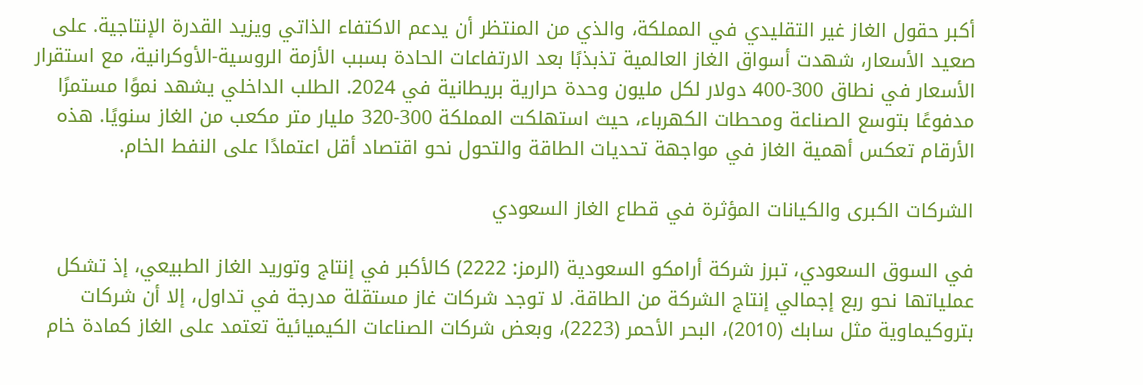أكبر حقول الغاز غير التقليدي في المملكة، والذي من المنتظر أن يدعم الاكتفاء الذاتي ويزيد القدرة الإنتاجية. على صعيد الأسعار، شهدت أسواق الغاز العالمية تذبذبًا بعد الارتفاعات الحادة بسبب الأزمة الروسية-الأوكرانية، مع استقرار الأسعار في نطاق 300-400 دولار لكل مليون وحدة حرارية بريطانية في 2024. الطلب الداخلي يشهد نموًا مستمرًا مدفوعًا بتوسع الصناعة ومحطات الكهرباء، حيث استهلكت المملكة 300-320 مليار متر مكعب من الغاز سنويًا. هذه الأرقام تعكس أهمية الغاز في مواجهة تحديات الطاقة والتحول نحو اقتصاد أقل اعتمادًا على النفط الخام.

الشركات الكبرى والكيانات المؤثرة في قطاع الغاز السعودي

في السوق السعودي، تبرز شركة أرامكو السعودية (الرمز: 2222) كالأكبر في إنتاج وتوريد الغاز الطبيعي، إذ تشكل عملياتها نحو ربع إجمالي إنتاج الشركة من الطاقة. لا توجد شركات غاز مستقلة مدرجة في تداول، إلا أن شركات بتروكيماوية مثل سابك (2010)، البحر الأحمر (2223)، وبعض شركات الصناعات الكيميائية تعتمد على الغاز كمادة خام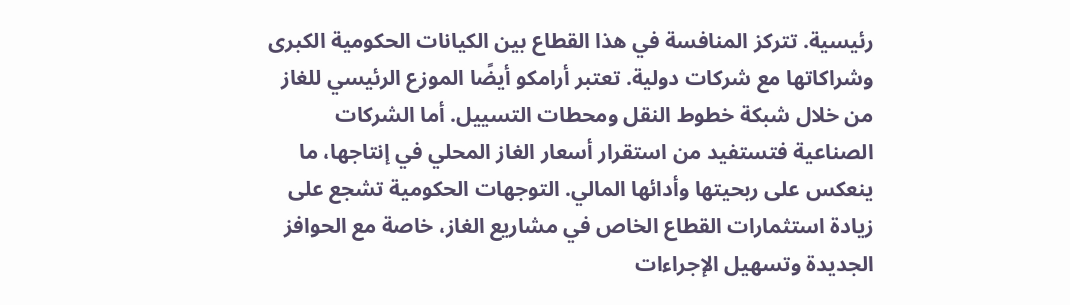رئيسية. تتركز المنافسة في هذا القطاع بين الكيانات الحكومية الكبرى وشراكاتها مع شركات دولية. تعتبر أرامكو أيضًا الموزع الرئيسي للغاز من خلال شبكة خطوط النقل ومحطات التسييل. أما الشركات الصناعية فتستفيد من استقرار أسعار الغاز المحلي في إنتاجها، ما ينعكس على ربحيتها وأدائها المالي. التوجهات الحكومية تشجع على زيادة استثمارات القطاع الخاص في مشاريع الغاز، خاصة مع الحوافز الجديدة وتسهيل الإجراءات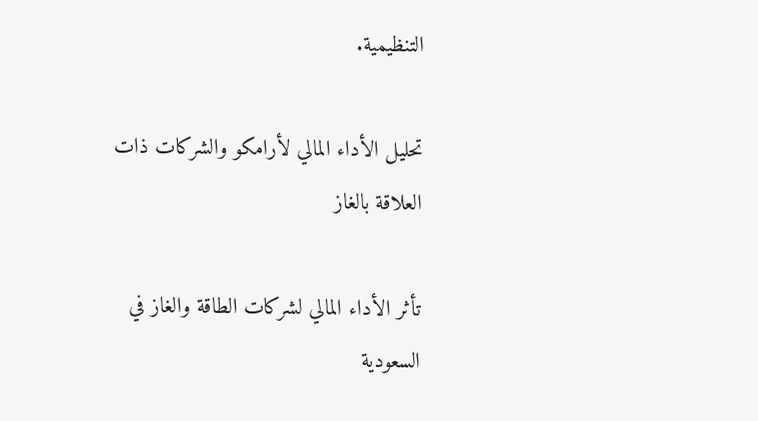التنظيمية.

تحليل الأداء المالي لأرامكو والشركات ذات العلاقة بالغاز

تأثر الأداء المالي لشركات الطاقة والغاز في السعودية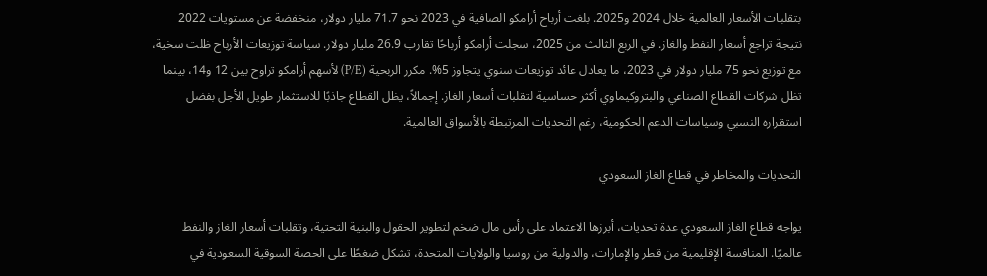بتقلبات الأسعار العالمية خلال 2024 و2025. بلغت أرباح أرامكو الصافية في 2023 نحو 71.7 مليار دولار، منخفضة عن مستويات 2022 نتيجة تراجع أسعار النفط والغاز. في الربع الثالث من 2025، سجلت أرامكو أرباحًا تقارب 26.9 مليار دولار. سياسة توزيعات الأرباح ظلت سخية، مع توزيع نحو 75 مليار دولار في 2023، ما يعادل عائد توزيعات سنوي يتجاوز 5%. مكرر الربحية (P/E) لأسهم أرامكو تراوح بين 12 و14، بينما تظل شركات القطاع الصناعي والبتروكيماوي أكثر حساسية لتقلبات أسعار الغاز. إجمالاً، يظل القطاع جاذبًا للاستثمار طويل الأجل بفضل استقراره النسبي وسياسات الدعم الحكومية، رغم التحديات المرتبطة بالأسواق العالمية.

التحديات والمخاطر في قطاع الغاز السعودي

يواجه قطاع الغاز السعودي عدة تحديات، أبرزها الاعتماد على رأس مال ضخم لتطوير الحقول والبنية التحتية، وتقلبات أسعار الغاز والنفط عالميًا. المنافسة الإقليمية من قطر والإمارات، والدولية من روسيا والولايات المتحدة، تشكل ضغطًا على الحصة السوقية السعودية في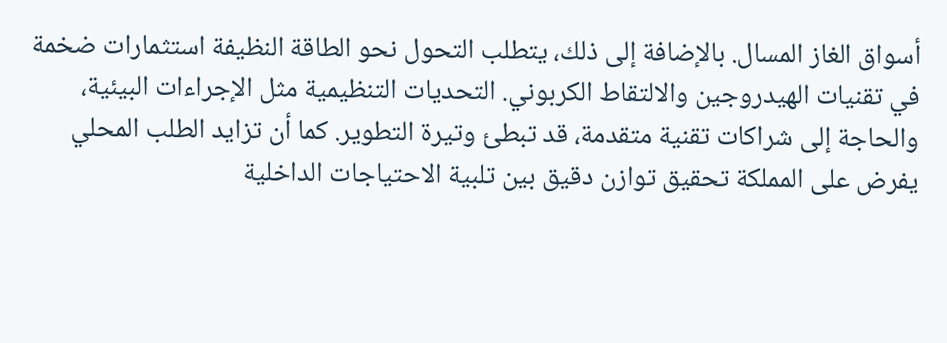أسواق الغاز المسال. بالإضافة إلى ذلك، يتطلب التحول نحو الطاقة النظيفة استثمارات ضخمة في تقنيات الهيدروجين والالتقاط الكربوني. التحديات التنظيمية مثل الإجراءات البيئية، والحاجة إلى شراكات تقنية متقدمة، قد تبطئ وتيرة التطوير. كما أن تزايد الطلب المحلي يفرض على المملكة تحقيق توازن دقيق بين تلبية الاحتياجات الداخلية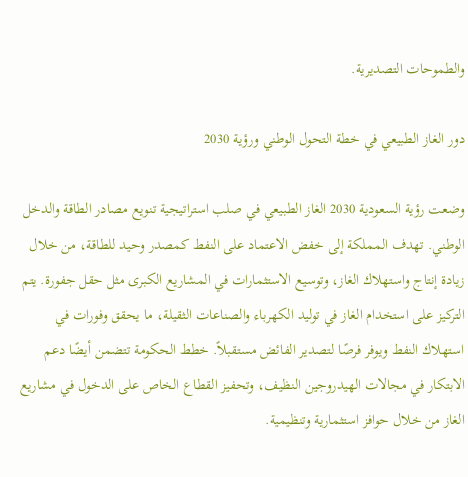والطموحات التصديرية.

دور الغاز الطبيعي في خطة التحول الوطني ورؤية 2030

وضعت رؤية السعودية 2030 الغاز الطبيعي في صلب استراتيجية تنويع مصادر الطاقة والدخل الوطني. تهدف المملكة إلى خفض الاعتماد على النفط كمصدر وحيد للطاقة، من خلال زيادة إنتاج واستهلاك الغاز، وتوسيع الاستثمارات في المشاريع الكبرى مثل حقل جفورة. يتم التركيز على استخدام الغاز في توليد الكهرباء والصناعات الثقيلة، ما يحقق وفورات في استهلاك النفط ويوفر فرصًا لتصدير الفائض مستقبلاً. خطط الحكومة تتضمن أيضًا دعم الابتكار في مجالات الهيدروجين النظيف، وتحفيز القطاع الخاص على الدخول في مشاريع الغاز من خلال حوافز استثمارية وتنظيمية.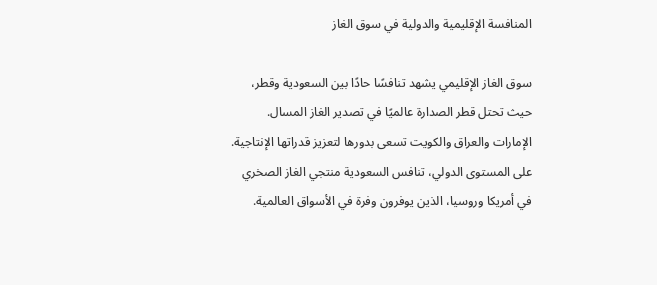المنافسة الإقليمية والدولية في سوق الغاز

سوق الغاز الإقليمي يشهد تنافسًا حادًا بين السعودية وقطر، حيث تحتل قطر الصدارة عالميًا في تصدير الغاز المسال. الإمارات والعراق والكويت تسعى بدورها لتعزيز قدراتها الإنتاجية. على المستوى الدولي، تنافس السعودية منتجي الغاز الصخري في أمريكا وروسيا، الذين يوفرون وفرة في الأسواق العالمية.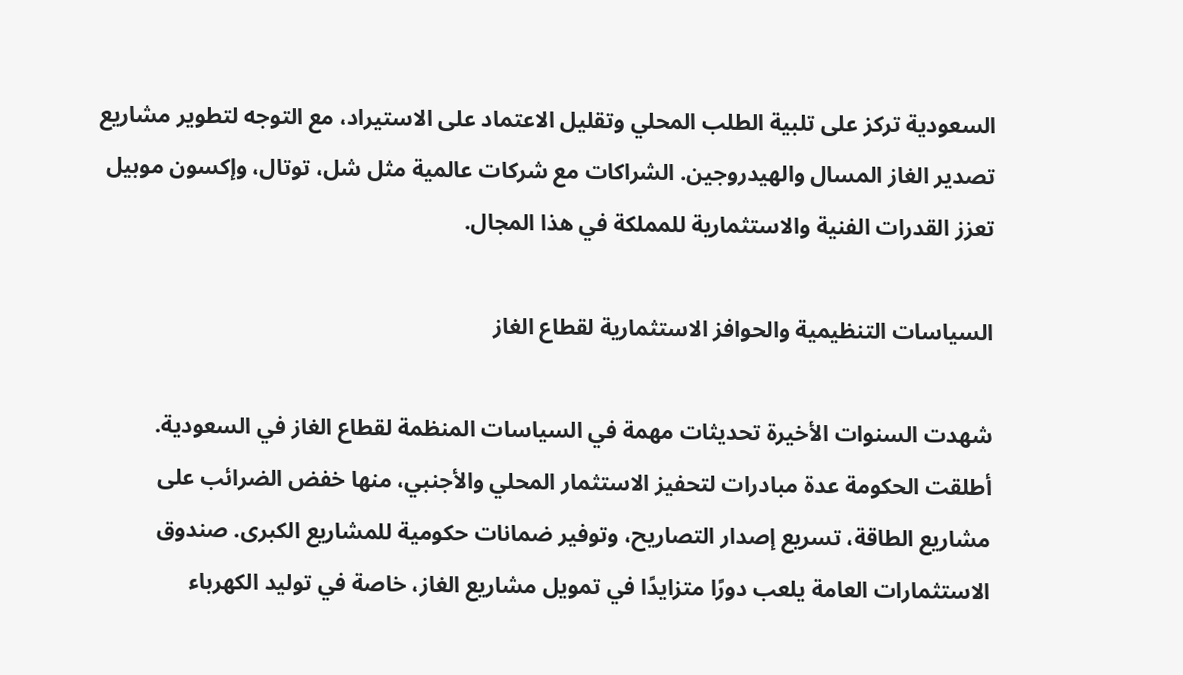السعودية تركز على تلبية الطلب المحلي وتقليل الاعتماد على الاستيراد، مع التوجه لتطوير مشاريع تصدير الغاز المسال والهيدروجين. الشراكات مع شركات عالمية مثل شل، توتال، وإكسون موبيل تعزز القدرات الفنية والاستثمارية للمملكة في هذا المجال.

السياسات التنظيمية والحوافز الاستثمارية لقطاع الغاز

شهدت السنوات الأخيرة تحديثات مهمة في السياسات المنظمة لقطاع الغاز في السعودية. أطلقت الحكومة عدة مبادرات لتحفيز الاستثمار المحلي والأجنبي، منها خفض الضرائب على مشاريع الطاقة، تسريع إصدار التصاريح، وتوفير ضمانات حكومية للمشاريع الكبرى. صندوق الاستثمارات العامة يلعب دورًا متزايدًا في تمويل مشاريع الغاز، خاصة في توليد الكهرباء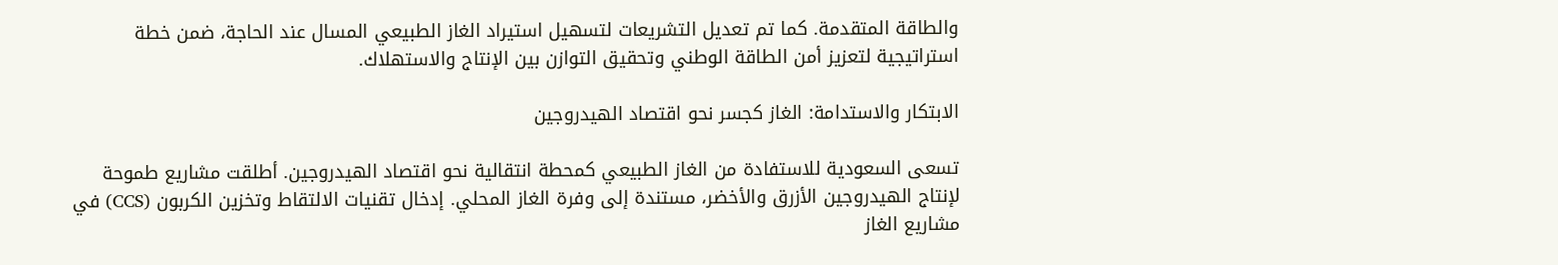والطاقة المتقدمة. كما تم تعديل التشريعات لتسهيل استيراد الغاز الطبيعي المسال عند الحاجة، ضمن خطة استراتيجية لتعزيز أمن الطاقة الوطني وتحقيق التوازن بين الإنتاج والاستهلاك.

الابتكار والاستدامة: الغاز كجسر نحو اقتصاد الهيدروجين

تسعى السعودية للاستفادة من الغاز الطبيعي كمحطة انتقالية نحو اقتصاد الهيدروجين. أطلقت مشاريع طموحة لإنتاج الهيدروجين الأزرق والأخضر، مستندة إلى وفرة الغاز المحلي. إدخال تقنيات الالتقاط وتخزين الكربون (CCS) في مشاريع الغاز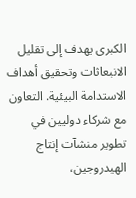الكبرى يهدف إلى تقليل الانبعاثات وتحقيق أهداف الاستدامة البيئية. التعاون مع شركاء دوليين في تطوير منشآت إنتاج الهيدروجين،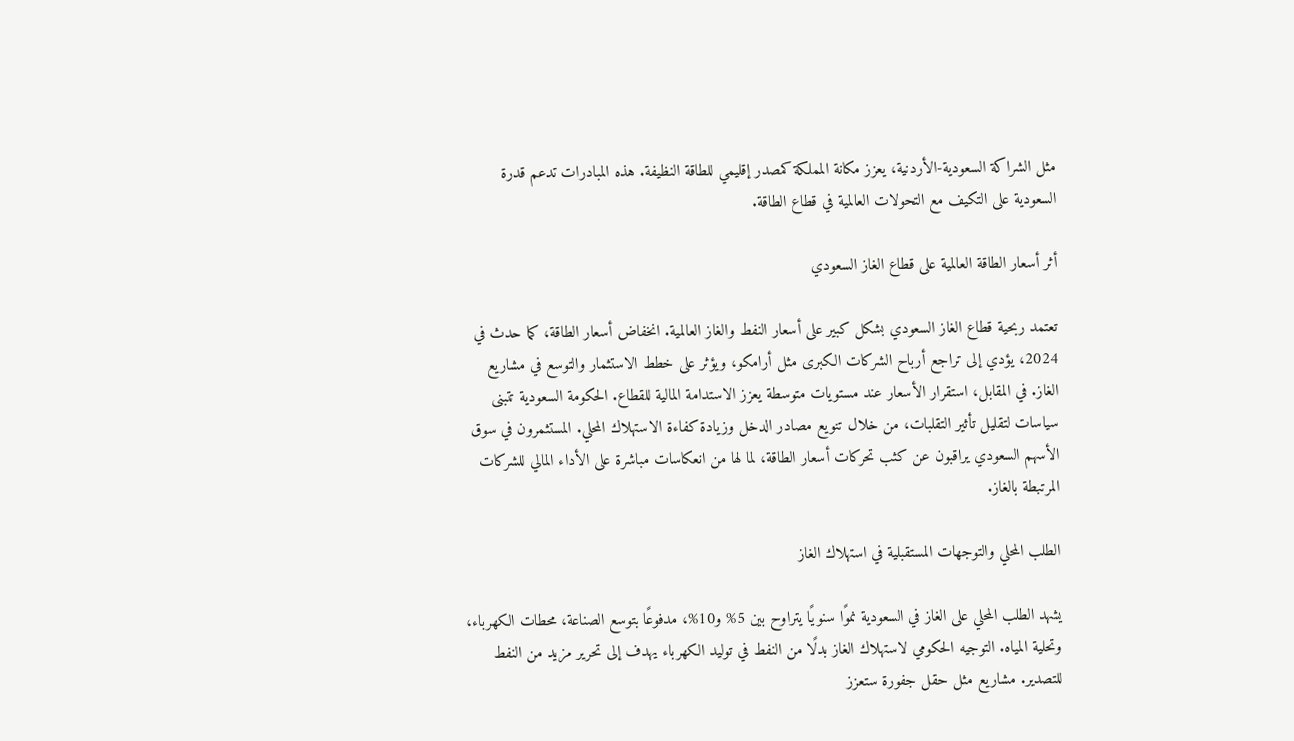مثل الشراكة السعودية-الأردنية، يعزز مكانة المملكة كمصدر إقليمي للطاقة النظيفة. هذه المبادرات تدعم قدرة السعودية على التكيف مع التحولات العالمية في قطاع الطاقة.

أثر أسعار الطاقة العالمية على قطاع الغاز السعودي

تعتمد ربحية قطاع الغاز السعودي بشكل كبير على أسعار النفط والغاز العالمية. انخفاض أسعار الطاقة، كما حدث في 2024، يؤدي إلى تراجع أرباح الشركات الكبرى مثل أرامكو، ويؤثر على خطط الاستثمار والتوسع في مشاريع الغاز. في المقابل، استقرار الأسعار عند مستويات متوسطة يعزز الاستدامة المالية للقطاع. الحكومة السعودية تتبنى سياسات لتقليل تأثير التقلبات، من خلال تنويع مصادر الدخل وزيادة كفاءة الاستهلاك المحلي. المستثمرون في سوق الأسهم السعودي يراقبون عن كثب تحركات أسعار الطاقة، لما لها من انعكاسات مباشرة على الأداء المالي للشركات المرتبطة بالغاز.

الطلب المحلي والتوجهات المستقبلية في استهلاك الغاز

يشهد الطلب المحلي على الغاز في السعودية نموًا سنويًا يتراوح بين 5% و10%، مدفوعًا بتوسع الصناعة، محطات الكهرباء، وتحلية المياه. التوجيه الحكومي لاستهلاك الغاز بدلًا من النفط في توليد الكهرباء يهدف إلى تحرير مزيد من النفط للتصدير. مشاريع مثل حقل جفورة ستعزز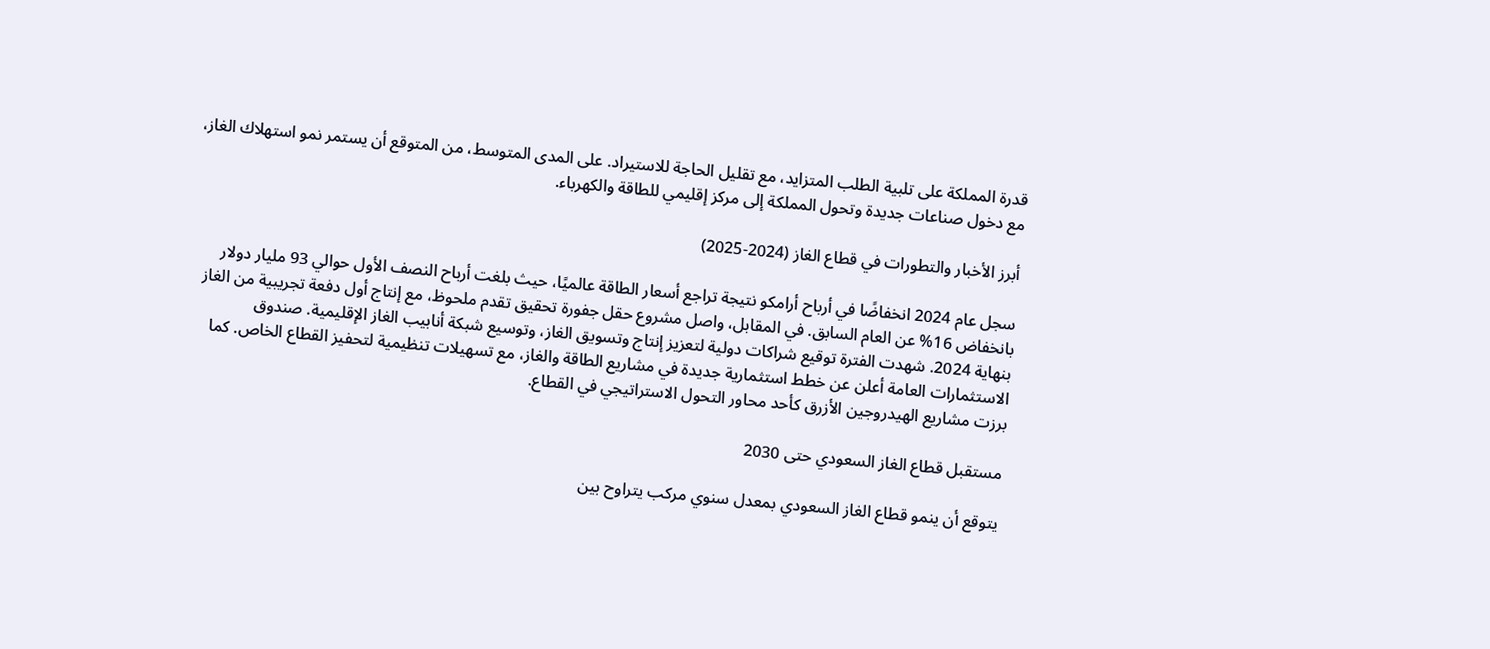قدرة المملكة على تلبية الطلب المتزايد، مع تقليل الحاجة للاستيراد. على المدى المتوسط، من المتوقع أن يستمر نمو استهلاك الغاز، مع دخول صناعات جديدة وتحول المملكة إلى مركز إقليمي للطاقة والكهرباء.

أبرز الأخبار والتطورات في قطاع الغاز (2024-2025)

سجل عام 2024 انخفاضًا في أرباح أرامكو نتيجة تراجع أسعار الطاقة عالميًا، حيث بلغت أرباح النصف الأول حوالي 93 مليار دولار بانخفاض 16% عن العام السابق. في المقابل، واصل مشروع حقل جفورة تحقيق تقدم ملحوظ، مع إنتاج أول دفعة تجريبية من الغاز بنهاية 2024. شهدت الفترة توقيع شراكات دولية لتعزيز إنتاج وتسويق الغاز، وتوسيع شبكة أنابيب الغاز الإقليمية. صندوق الاستثمارات العامة أعلن عن خطط استثمارية جديدة في مشاريع الطاقة والغاز، مع تسهيلات تنظيمية لتحفيز القطاع الخاص. كما برزت مشاريع الهيدروجين الأزرق كأحد محاور التحول الاستراتيجي في القطاع.

مستقبل قطاع الغاز السعودي حتى 2030

يتوقع أن ينمو قطاع الغاز السعودي بمعدل سنوي مركب يتراوح بين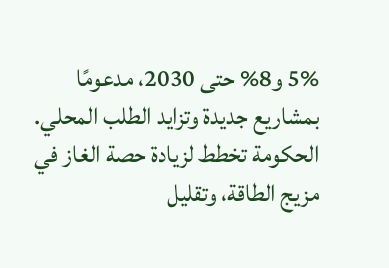5% و8% حتى 2030، مدعومًا بمشاريع جديدة وتزايد الطلب المحلي. الحكومة تخطط لزيادة حصة الغاز في مزيج الطاقة، وتقليل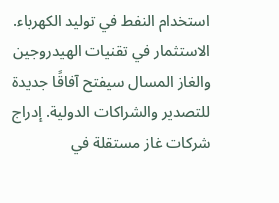استخدام النفط في توليد الكهرباء. الاستثمار في تقنيات الهيدروجين والغاز المسال سيفتح آفاقًا جديدة للتصدير والشراكات الدولية. إدراج شركات غاز مستقلة في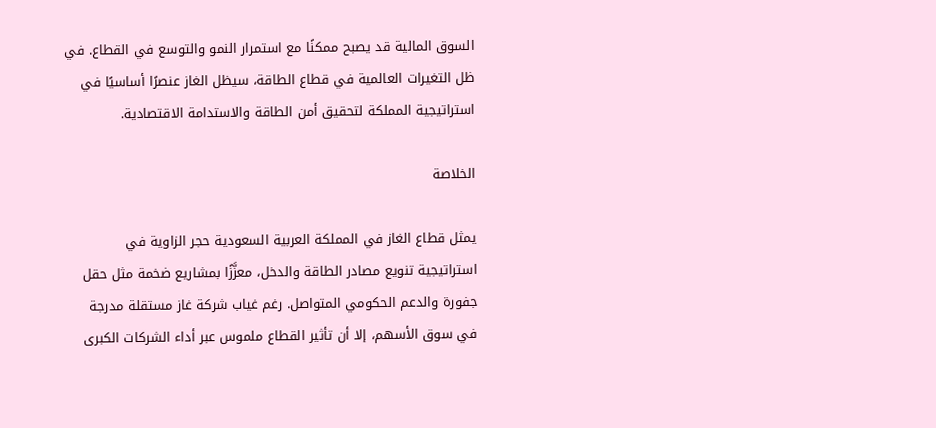السوق المالية قد يصبح ممكنًا مع استمرار النمو والتوسع في القطاع. في ظل التغيرات العالمية في قطاع الطاقة، سيظل الغاز عنصرًا أساسيًا في استراتيجية المملكة لتحقيق أمن الطاقة والاستدامة الاقتصادية.

الخلاصة

يمثل قطاع الغاز في المملكة العربية السعودية حجر الزاوية في استراتيجية تنويع مصادر الطاقة والدخل، معزَّزًا بمشاريع ضخمة مثل حقل جفورة والدعم الحكومي المتواصل. رغم غياب شركة غاز مستقلة مدرجة في سوق الأسهم، إلا أن تأثير القطاع ملموس عبر أداء الشركات الكبرى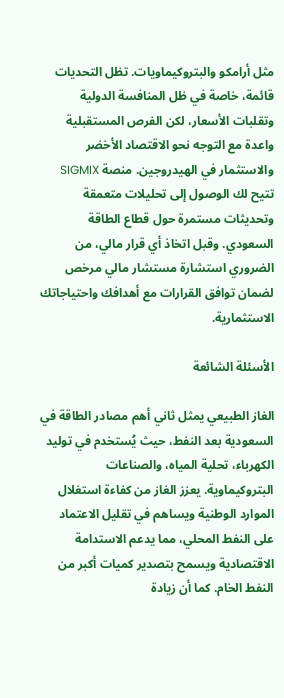مثل أرامكو والبتروكيماويات. تظل التحديات قائمة، خاصة في ظل المنافسة الدولية وتقلبات الأسعار، لكن الفرص المستقبلية واعدة مع التوجه نحو الاقتصاد الأخضر والاستثمار في الهيدروجين. منصة SIGMIX تتيح لك الوصول إلى تحليلات متعمقة وتحديثات مستمرة حول قطاع الطاقة السعودي. وقبل اتخاذ أي قرار مالي، من الضروري استشارة مستشار مالي مرخص لضمان توافق القرارات مع أهدافك واحتياجاتك الاستثمارية.

الأسئلة الشائعة

الغاز الطبيعي يمثل ثاني أهم مصادر الطاقة في السعودية بعد النفط، حيث يُستخدم في توليد الكهرباء، تحلية المياه، والصناعات البتروكيماوية. يعزز الغاز من كفاءة استغلال الموارد الوطنية ويساهم في تقليل الاعتماد على النفط المحلي، مما يدعم الاستدامة الاقتصادية ويسمح بتصدير كميات أكبر من النفط الخام. كما أن زيادة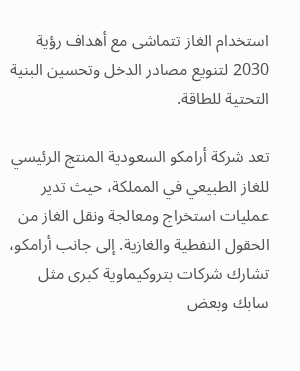استخدام الغاز تتماشى مع أهداف رؤية 2030 لتنويع مصادر الدخل وتحسين البنية التحتية للطاقة.

تعد شركة أرامكو السعودية المنتج الرئيسي للغاز الطبيعي في المملكة، حيث تدير عمليات استخراج ومعالجة ونقل الغاز من الحقول النفطية والغازية. إلى جانب أرامكو، تشارك شركات بتروكيماوية كبرى مثل سابك وبعض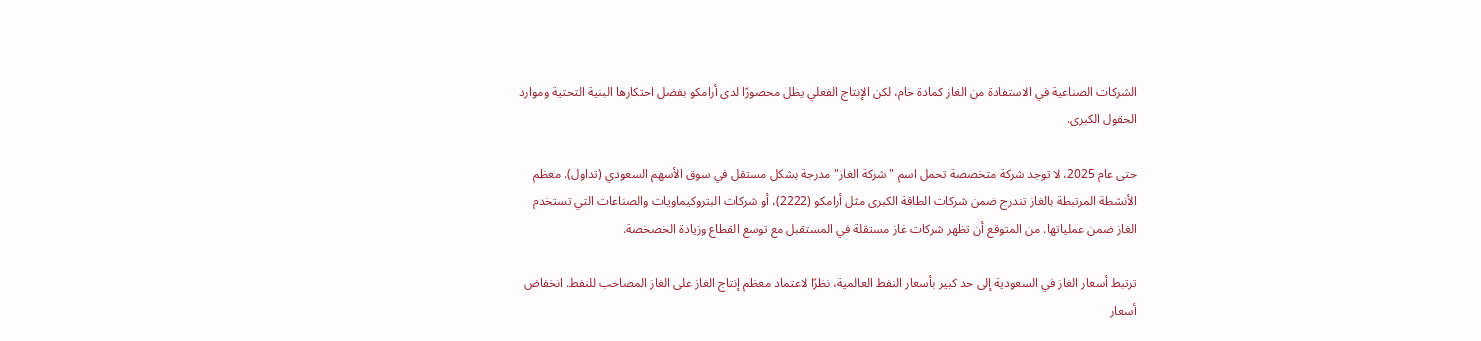الشركات الصناعية في الاستفادة من الغاز كمادة خام، لكن الإنتاج الفعلي يظل محصورًا لدى أرامكو بفضل احتكارها البنية التحتية وموارد الحقول الكبرى.

حتى عام 2025، لا توجد شركة متخصصة تحمل اسم "شركة الغاز" مدرجة بشكل مستقل في سوق الأسهم السعودي (تداول). معظم الأنشطة المرتبطة بالغاز تندرج ضمن شركات الطاقة الكبرى مثل أرامكو (2222)، أو شركات البتروكيماويات والصناعات التي تستخدم الغاز ضمن عملياتها. من المتوقع أن تظهر شركات غاز مستقلة في المستقبل مع توسع القطاع وزيادة الخصخصة.

ترتبط أسعار الغاز في السعودية إلى حد كبير بأسعار النفط العالمية، نظرًا لاعتماد معظم إنتاج الغاز على الغاز المصاحب للنفط. انخفاض أسعار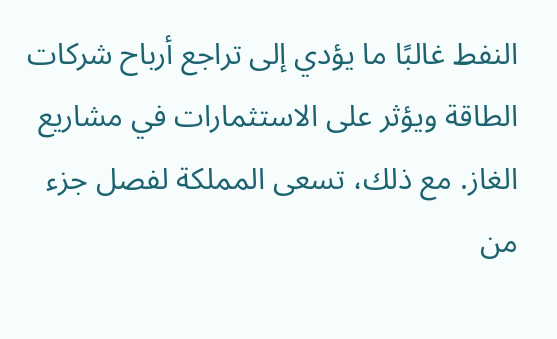النفط غالبًا ما يؤدي إلى تراجع أرباح شركات الطاقة ويؤثر على الاستثمارات في مشاريع الغاز. مع ذلك، تسعى المملكة لفصل جزء من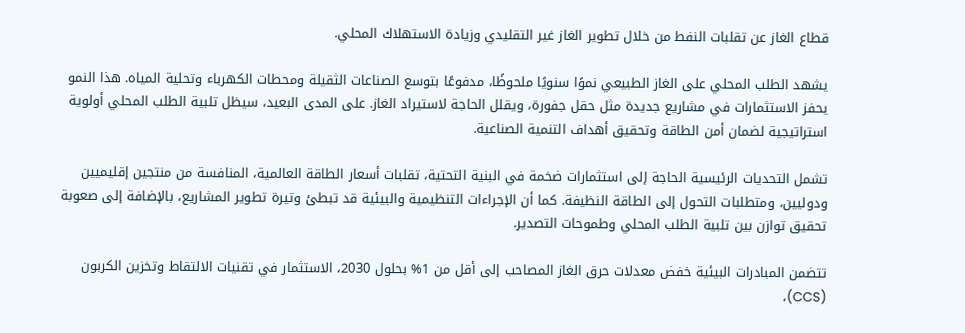قطاع الغاز عن تقلبات النفط من خلال تطوير الغاز غير التقليدي وزيادة الاستهلاك المحلي.

يشهد الطلب المحلي على الغاز الطبيعي نموًا سنويًا ملحوظًا، مدفوعًا بتوسع الصناعات الثقيلة ومحطات الكهرباء وتحلية المياه. هذا النمو يحفز الاستثمارات في مشاريع جديدة مثل حقل جفورة، ويقلل الحاجة لاستيراد الغاز. على المدى البعيد، سيظل تلبية الطلب المحلي أولوية استراتيجية لضمان أمن الطاقة وتحقيق أهداف التنمية الصناعية.

تشمل التحديات الرئيسية الحاجة إلى استثمارات ضخمة في البنية التحتية، تقلبات أسعار الطاقة العالمية، المنافسة من منتجين إقليميين ودوليين، ومتطلبات التحول إلى الطاقة النظيفة. كما أن الإجراءات التنظيمية والبيئية قد تبطئ وتيرة تطوير المشاريع، بالإضافة إلى صعوبة تحقيق توازن بين تلبية الطلب المحلي وطموحات التصدير.

تتضمن المبادرات البيئية خفض معدلات حرق الغاز المصاحب إلى أقل من 1% بحلول 2030، الاستثمار في تقنيات الالتقاط وتخزين الكربون (CCS)،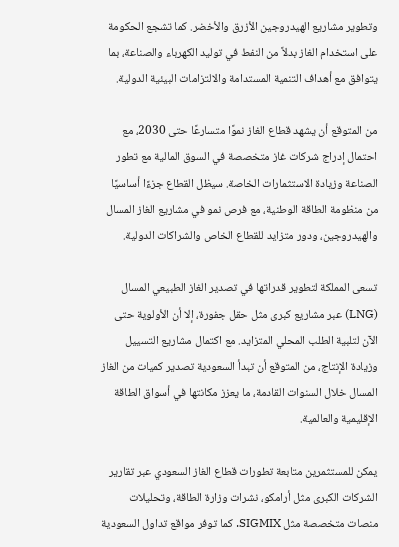وتطوير مشاريع الهيدروجين الأزرق والأخضر. كما تشجع الحكومة على استخدام الغاز بدلاً من النفط في توليد الكهرباء والصناعة، بما يتوافق مع أهداف التنمية المستدامة والالتزامات البيئية الدولية.

من المتوقع أن يشهد قطاع الغاز نموًا متسارعًا حتى 2030، مع احتمال إدراج شركات غاز متخصصة في السوق المالية مع تطور الصناعة وزيادة الاستثمارات الخاصة. سيظل القطاع جزءًا أساسيًا من منظومة الطاقة الوطنية، مع فرص نمو في مشاريع الغاز المسال والهيدروجين، ودور متزايد للقطاع الخاص والشراكات الدولية.

تسعى المملكة لتطوير قدراتها في تصدير الغاز الطبيعي المسال (LNG) عبر مشاريع كبرى مثل حقل جفورة، إلا أن الأولوية حتى الآن لتلبية الطلب المحلي المتزايد. مع اكتمال مشاريع التسييل وزيادة الإنتاج، من المتوقع أن تبدأ السعودية تصدير كميات من الغاز المسال خلال السنوات القادمة، ما يعزز مكانتها في أسواق الطاقة الإقليمية والعالمية.

يمكن للمستثمرين متابعة تطورات قطاع الغاز السعودي عبر تقارير الشركات الكبرى مثل أرامكو، نشرات وزارة الطاقة، وتحليلات منصات متخصصة مثل SIGMIX. كما توفر مواقع تداول السعودية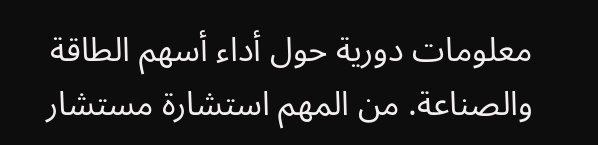معلومات دورية حول أداء أسهم الطاقة والصناعة. من المهم استشارة مستشار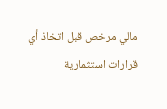مالي مرخص قبل اتخاذ أي قرارات استثمارية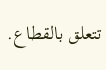تتعلق بالقطاع.